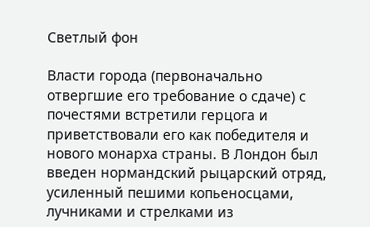Светлый фон

Власти города (первоначально отвергшие его требование о сдаче) с почестями встретили герцога и приветствовали его как победителя и нового монарха страны. В Лондон был введен нормандский рыцарский отряд, усиленный пешими копьеносцами, лучниками и стрелками из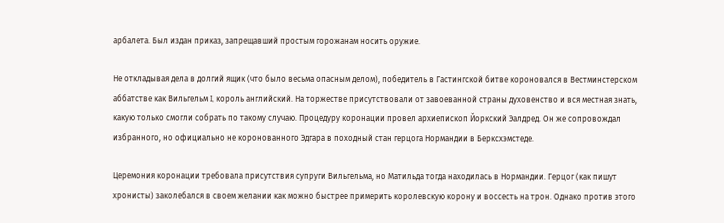арбалета. Был издан приказ, запрещавший простым горожанам носить оружие.

Не откладывая дела в долгий ящик (что было весьма опасным делом), победитель в Гастингской битве короновался в Вестминстерском аббатстве как Вильгельм I, король английский. На торжестве присутствовали от завоеванной страны духовенство и вся местная знать, какую только смогли собрать по такому случаю. Процедуру коронации провел архиепископ Йоркский Эалдред. Он же сопровождал избранного, но официально не коронованного Эдгара в походный стан герцога Нормандии в Берксхэмстеде.

Церемония коронации требовала присутствия супруги Вильгельма, но Матильда тогда находилась в Нормандии. Герцог (как пишут хронисты) заколебался в своем желании как можно быстрее примерить королевскую корону и воссесть на трон. Однако против этого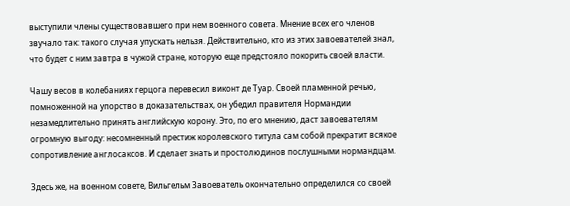выступили члены существовавшего при нем военного совета. Мнение всех его членов звучало так: такого случая упускать нельзя. Действительно, кто из этих завоевателей знал, что будет с ним завтра в чужой стране, которую еще предстояло покорить своей власти.

Чашу весов в колебаниях герцога перевесил виконт де Туар. Своей пламенной речью, помноженной на упорство в доказательствах, он убедил правителя Нормандии незамедлительно принять английскую корону. Это, по его мнению, даст завоевателям огромную выгоду: несомненный престиж королевского титула сам собой прекратит всякое сопротивление англосаксов. И сделает знать и простолюдинов послушными нормандцам.

Здесь же, на военном совете, Вильгельм Завоеватель окончательно определился со своей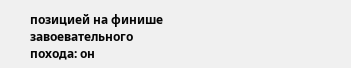позицией на финише завоевательного похода: он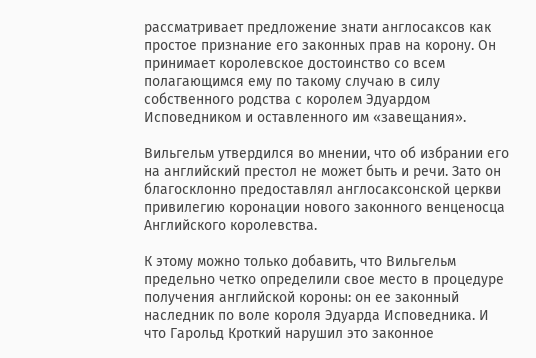рассматривает предложение знати англосаксов как простое признание его законных прав на корону. Он принимает королевское достоинство со всем полагающимся ему по такому случаю в силу собственного родства с королем Эдуардом Исповедником и оставленного им «завещания».

Вильгельм утвердился во мнении, что об избрании его на английский престол не может быть и речи. Зато он благосклонно предоставлял англосаксонской церкви привилегию коронации нового законного венценосца Английского королевства.

К этому можно только добавить, что Вильгельм предельно четко определили свое место в процедуре получения английской короны: он ее законный наследник по воле короля Эдуарда Исповедника. И что Гарольд Кроткий нарушил это законное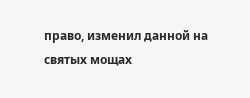право, изменил данной на святых мощах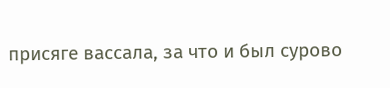присяге вассала, за что и был сурово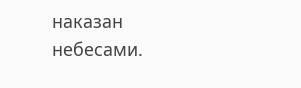наказан небесами.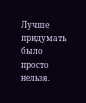Лучше придумать было просто нельзя.